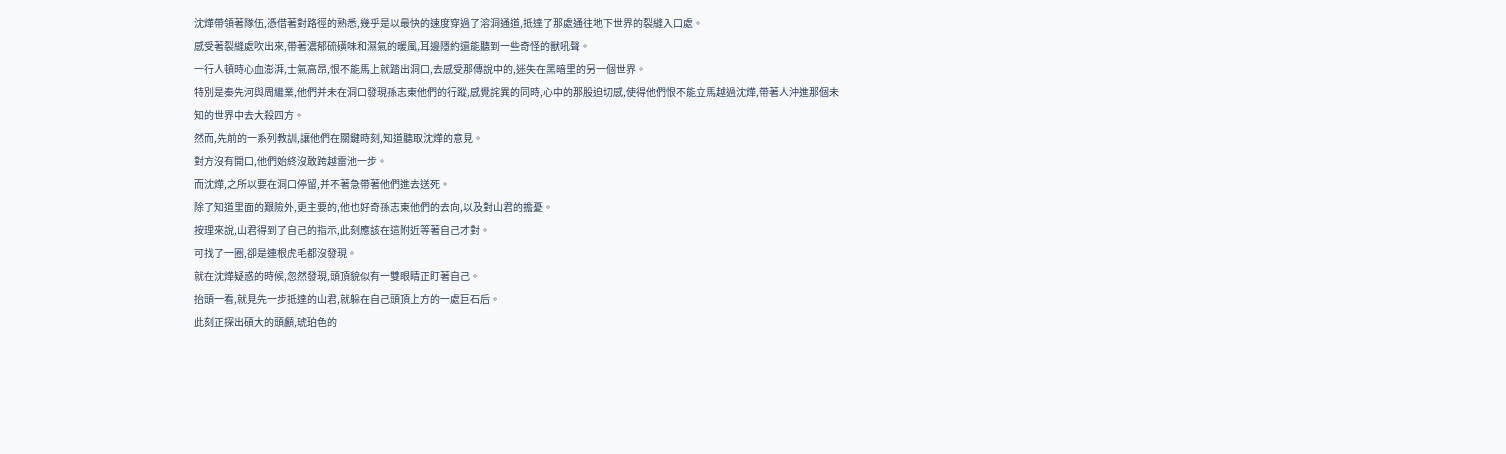沈燁帶領著隊伍,憑借著對路徑的熟悉,幾乎是以最快的速度穿過了溶洞通道,抵達了那處通往地下世界的裂縫入口處。
感受著裂縫處吹出來,帶著濃郁硫磺味和濕氣的暖風,耳邊隱約還能聽到一些奇怪的獸吼聲。
一行人頓時心血澎湃,士氣高昂,恨不能馬上就踏出洞口,去感受那傳說中的,迷失在黑暗里的另一個世界。
特別是秦先河與周繼業,他們并未在洞口發現孫志東他們的行蹤,感覺詫異的同時,心中的那股迫切感,使得他們恨不能立馬越過沈燁,帶著人沖進那個未知的世界中去大殺四方。
然而,先前的一系列教訓,讓他們在關鍵時刻,知道聽取沈燁的意見。
對方沒有開口,他們始終沒敢跨越雷池一步。
而沈燁,之所以要在洞口停留,并不著急帶著他們進去送死。
除了知道里面的艱險外,更主要的,他也好奇孫志東他們的去向,以及對山君的擔憂。
按理來說,山君得到了自己的指示,此刻應該在這附近等著自己才對。
可找了一圈,卻是連根虎毛都沒發現。
就在沈燁疑惑的時候,忽然發現,頭頂貌似有一雙眼睛正盯著自己。
抬頭一看,就見先一步抵達的山君,就躲在自己頭頂上方的一處巨石后。
此刻正探出碩大的頭顱,琥珀色的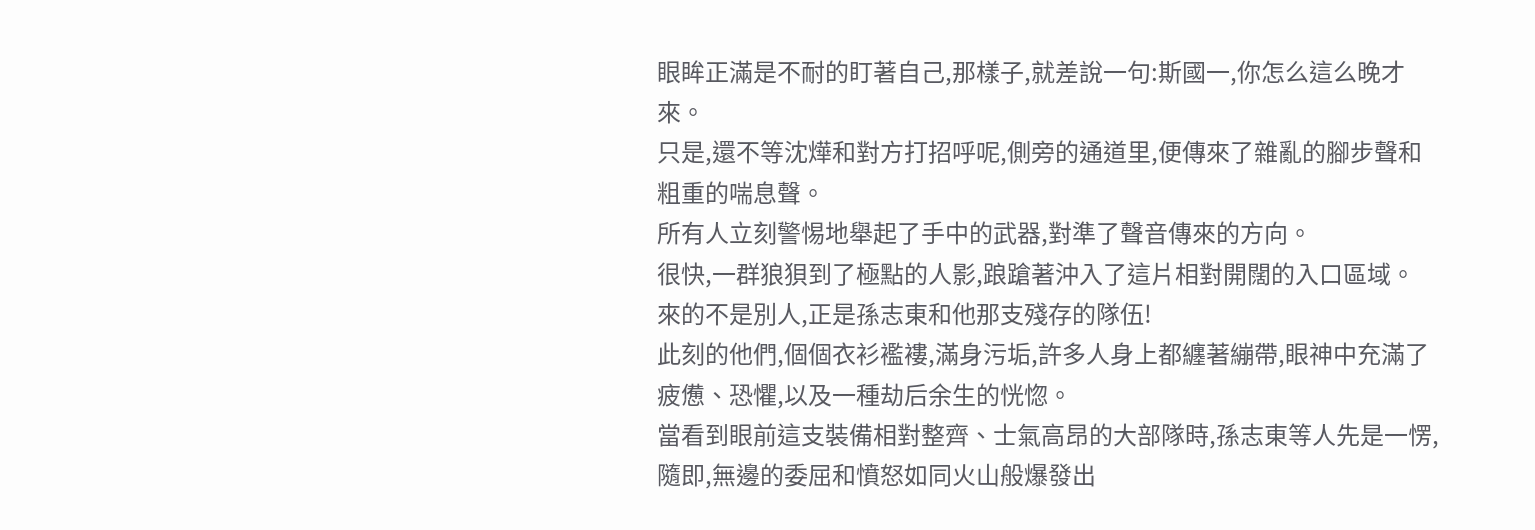眼眸正滿是不耐的盯著自己,那樣子,就差說一句:斯國一,你怎么這么晚才來。
只是,還不等沈燁和對方打招呼呢,側旁的通道里,便傳來了雜亂的腳步聲和粗重的喘息聲。
所有人立刻警惕地舉起了手中的武器,對準了聲音傳來的方向。
很快,一群狼狽到了極點的人影,踉蹌著沖入了這片相對開闊的入口區域。
來的不是別人,正是孫志東和他那支殘存的隊伍!
此刻的他們,個個衣衫襤褸,滿身污垢,許多人身上都纏著繃帶,眼神中充滿了疲憊、恐懼,以及一種劫后余生的恍惚。
當看到眼前這支裝備相對整齊、士氣高昂的大部隊時,孫志東等人先是一愣,隨即,無邊的委屈和憤怒如同火山般爆發出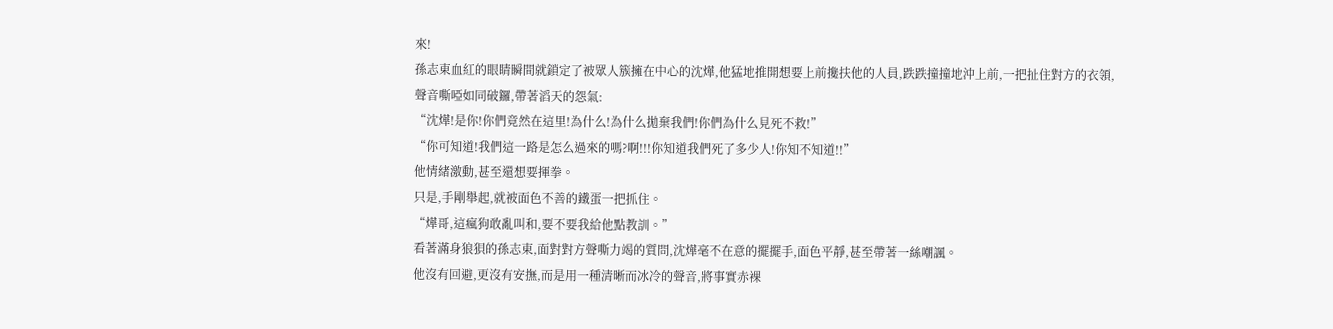來!
孫志東血紅的眼睛瞬間就鎖定了被眾人簇擁在中心的沈燁,他猛地推開想要上前攙扶他的人員,跌跌撞撞地沖上前,一把扯住對方的衣領,聲音嘶啞如同破鑼,帶著滔天的怨氣:
“沈燁!是你!你們竟然在這里!為什么!為什么拋棄我們!你們為什么見死不救!”
“你可知道!我們這一路是怎么過來的嗎?啊!!!你知道我們死了多少人!你知不知道!!”
他情緒激動,甚至還想要揮拳。
只是,手剛舉起,就被面色不善的鐵蛋一把抓住。
“燁哥,這瘋狗敢亂叫和,要不要我給他點教訓。”
看著滿身狼狽的孫志東,面對對方聲嘶力竭的質問,沈燁毫不在意的擺擺手,面色平靜,甚至帶著一絲嘲諷。
他沒有回避,更沒有安撫,而是用一種清晰而冰冷的聲音,將事實赤裸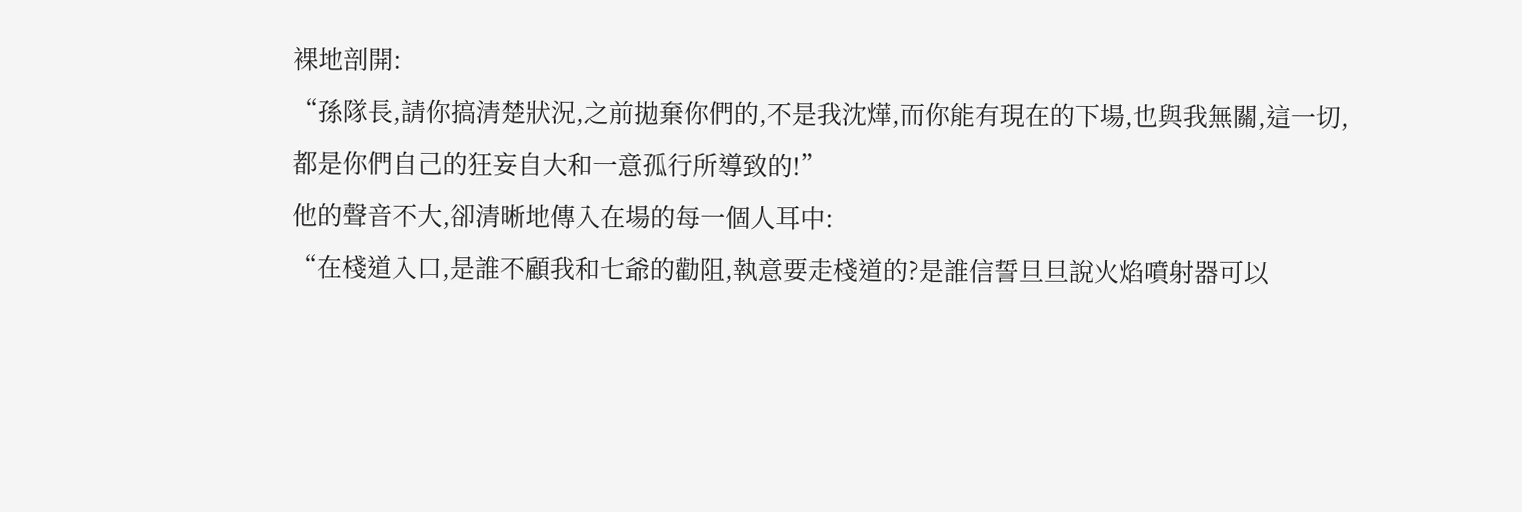裸地剖開:
“孫隊長,請你搞清楚狀況,之前拋棄你們的,不是我沈燁,而你能有現在的下場,也與我無關,這一切,都是你們自己的狂妄自大和一意孤行所導致的!”
他的聲音不大,卻清晰地傳入在場的每一個人耳中:
“在棧道入口,是誰不顧我和七爺的勸阻,執意要走棧道的?是誰信誓旦旦說火焰噴射器可以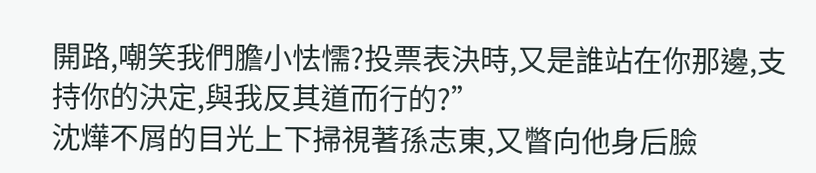開路,嘲笑我們膽小怯懦?投票表決時,又是誰站在你那邊,支持你的決定,與我反其道而行的?”
沈燁不屑的目光上下掃視著孫志東,又瞥向他身后臉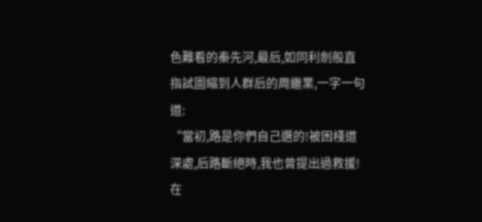色難看的秦先河,最后,如同利劍般直指試圖縮到人群后的周繼業,一字一句道:
“當初,路是你們自己選的!被困棧道深處,后路斷絕時,我也曾提出過救援!在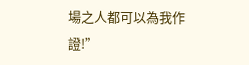場之人都可以為我作證!”